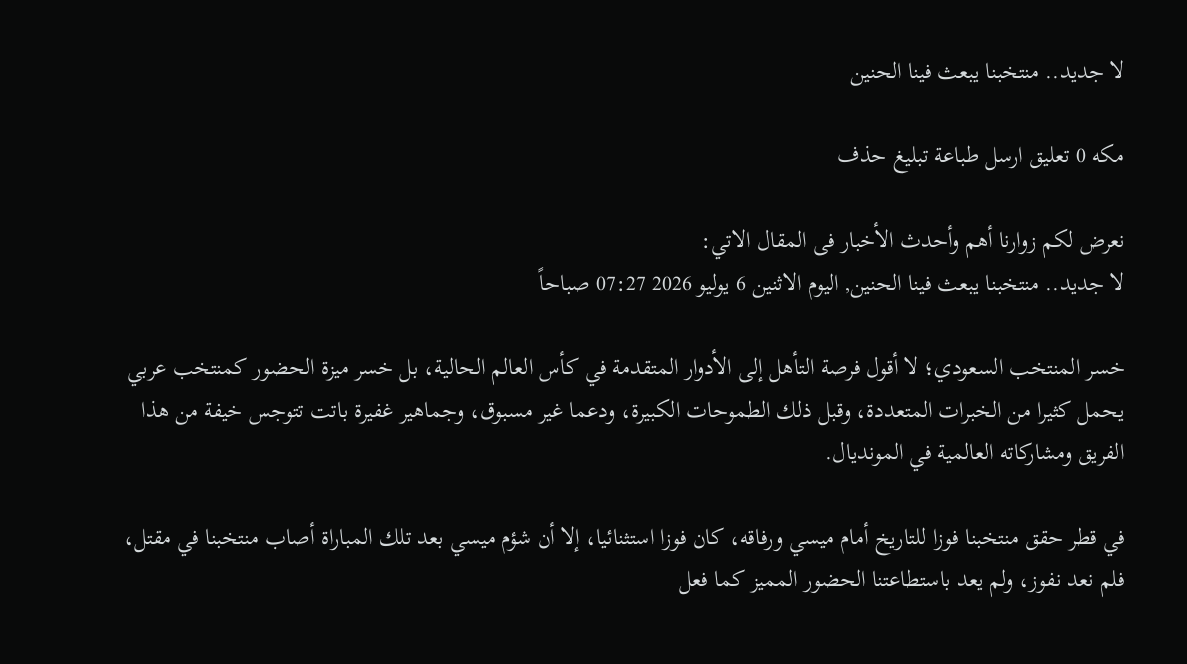لا جديد.. منتخبنا يبعث فينا الحنين

مكه 0 تعليق ارسل طباعة تبليغ حذف

نعرض لكم زوارنا أهم وأحدث الأخبار فى المقال الاتي:
لا جديد.. منتخبنا يبعث فينا الحنين, اليوم الاثنين 6 يوليو 2026 07:27 صباحاً

خسر المنتخب السعودي؛ لا أقول فرصة التأهل إلى الأدوار المتقدمة في كأس العالم الحالية، بل خسر ميزة الحضور كمنتخب عربي يحمل كثيرا من الخبرات المتعددة، وقبل ذلك الطموحات الكبيرة، ودعما غير مسبوق، وجماهير غفيرة باتت تتوجس خيفة من هذا الفريق ومشاركاته العالمية في المونديال.

في قطر حقق منتخبنا فوزا للتاريخ أمام ميسي ورفاقه، كان فوزا استثنائيا، إلا أن شؤم ميسي بعد تلك المباراة أصاب منتخبنا في مقتل، فلم نعد نفوز، ولم يعد باستطاعتنا الحضور المميز كما فعل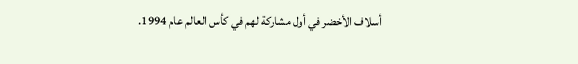أسلاف الأخضر في أول مشاركة لهم في كأس العالم عام 1994.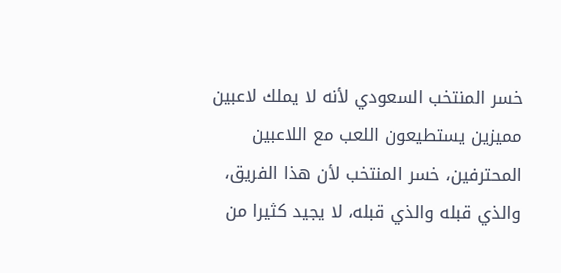خسر المنتخب السعودي لأنه لا يملك لاعبين مميزين يستطيعون اللعب مع اللاعبين المحترفين، خسر المنتخب لأن هذا الفريق، والذي قبله والذي قبله، لا يجيد كثيرا من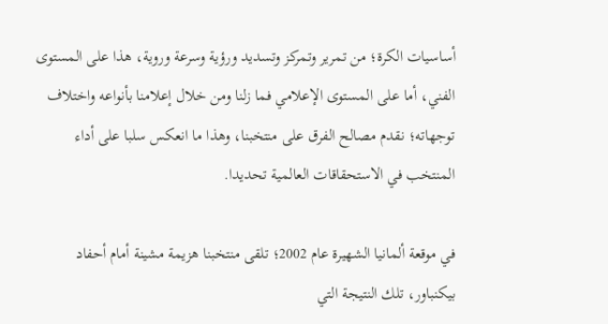أساسيات الكرة؛ من تمرير وتمركز وتسديد ورؤية وسرعة وروية، هذا على المستوى الفني، أما على المستوى الإعلامي فما زلنا ومن خلال إعلامنا بأنواعه واختلاف توجهاته؛ نقدم مصالح الفرق على منتخبنا، وهذا ما انعكس سلبا على أداء المنتخب في الاستحقاقات العالمية تحديدا.

في موقعة ألمانيا الشهيرة عام 2002؛ تلقى منتخبنا هزيمة مشينة أمام أحفاد بيكنباور، تلك النتيجة التي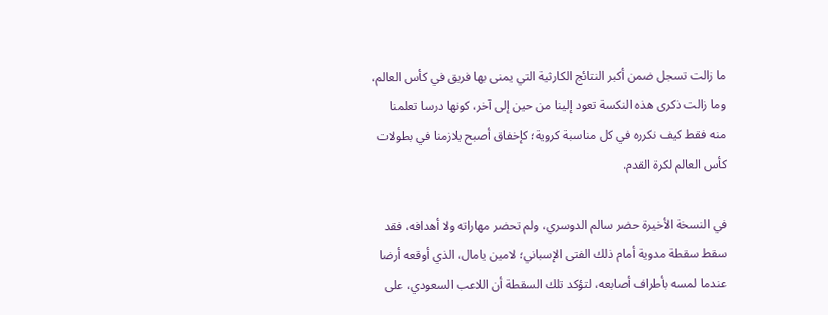ما زالت تسجل ضمن أكبر النتائج الكارثية التي يمنى بها فريق في كأس العالم، وما زالت ذكرى هذه النكسة تعود إلينا من حين إلى آخر، كونها درسا تعلمنا منه فقط كيف نكرره في كل مناسبة كروية؛ كإخفاق أصبح يلازمنا في بطولات كأس العالم لكرة القدم.

في النسخة الأخيرة حضر سالم الدوسري، ولم تحضر مهاراته ولا أهدافه، فقد سقط سقطة مدوية أمام ذلك الفتى الإسباني؛ لامين يامال، الذي أوقعه أرضا عندما لمسه بأطراف أصابعه، لتؤكد تلك السقطة أن اللاعب السعودي، على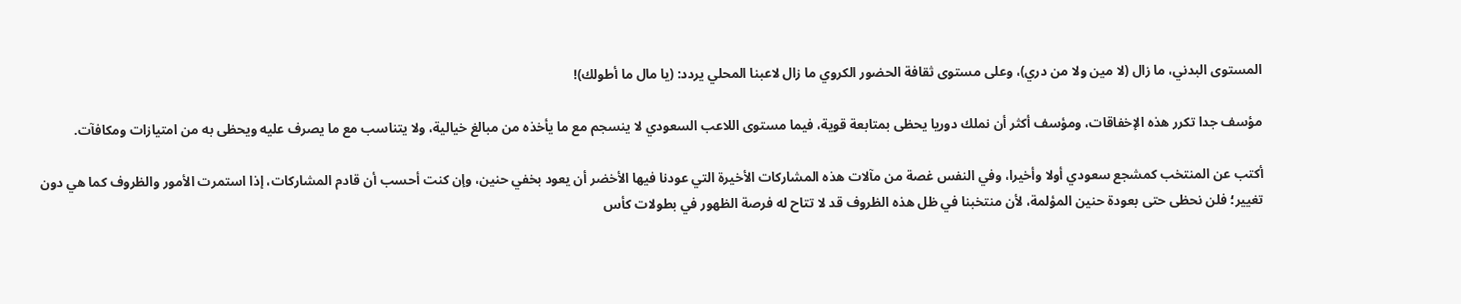المستوى البدني، ما زال (لا مين ولا من دري)، وعلى مستوى ثقافة الحضور الكروي ما زال لاعبنا المحلي يردد: (يا مال ما أطولك)!

مؤسف جدا تكرر هذه الإخفاقات، ومؤسف أكثر أن نملك دوريا يحظى بمتابعة قوية، فيما مستوى اللاعب السعودي لا ينسجم مع ما يأخذه من مبالغ خيالية، ولا يتناسب مع ما يصرف عليه ويحظى به من امتيازات ومكافآت.

أكتب عن المنتخب كمشجع سعودي أولا وأخيرا، وفي النفس غصة من مآلات هذه المشاركات الأخيرة التي عودنا فيها الأخضر أن يعود بخفي حنين، وإن كنت أحسب أن قادم المشاركات، إذا استمرت الأمور والظروف كما هي دون تغيير؛ فلن نحظى حتى بعودة حنين المؤلمة، لأن منتخبنا في ظل هذه الظروف قد لا تتاح له فرصة الظهور في بطولات كأس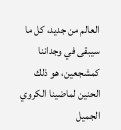العالم من جديد، كل ما سيبقى في وجداننا كمشجعين، هو ذلك الحنين لماضينا الكروي الجميل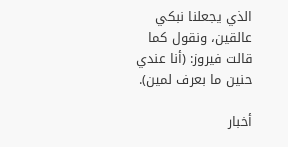الذي يجعلنا نبكي عالقين، ونقول كما قالت فيروز: (أنا عندي حنين ما بعرف لمين).

أخبار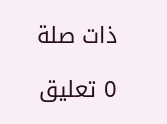ذات صلة

0 تعليق